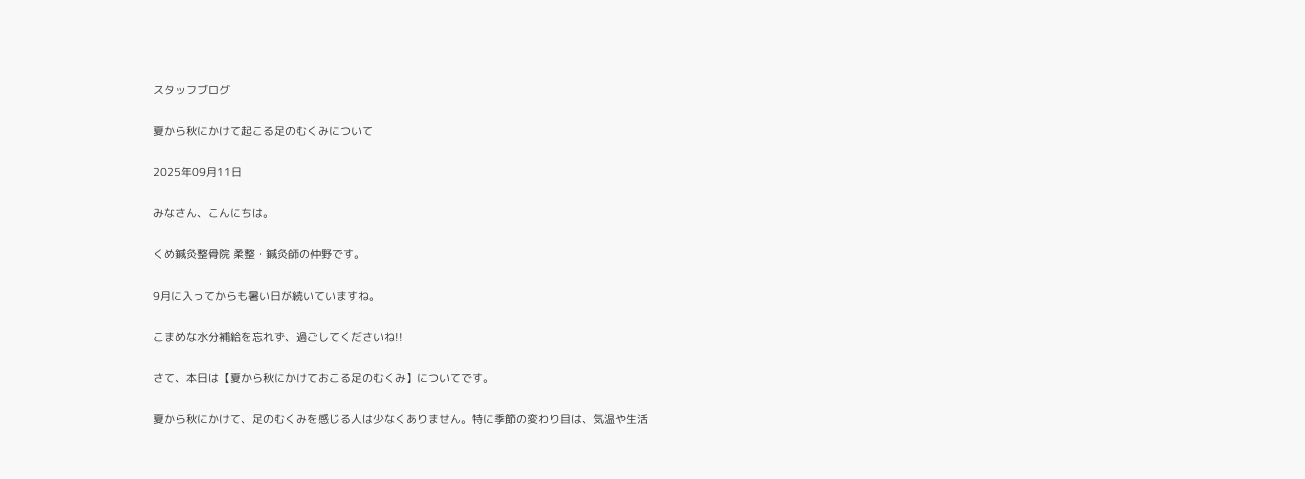スタッフブログ

夏から秋にかけて起こる足のむくみについて

2025年09月11日

みなさん、こんにちは。

くめ鍼灸整骨院 柔整・鍼灸師の仲野です。

9月に入ってからも暑い日が続いていますね。

こまめな水分補給を忘れず、過ごしてくださいね!!

さて、本日は【夏から秋にかけておこる足のむくみ】についてです。

夏から秋にかけて、足のむくみを感じる人は少なくありません。特に季節の変わり目は、気温や生活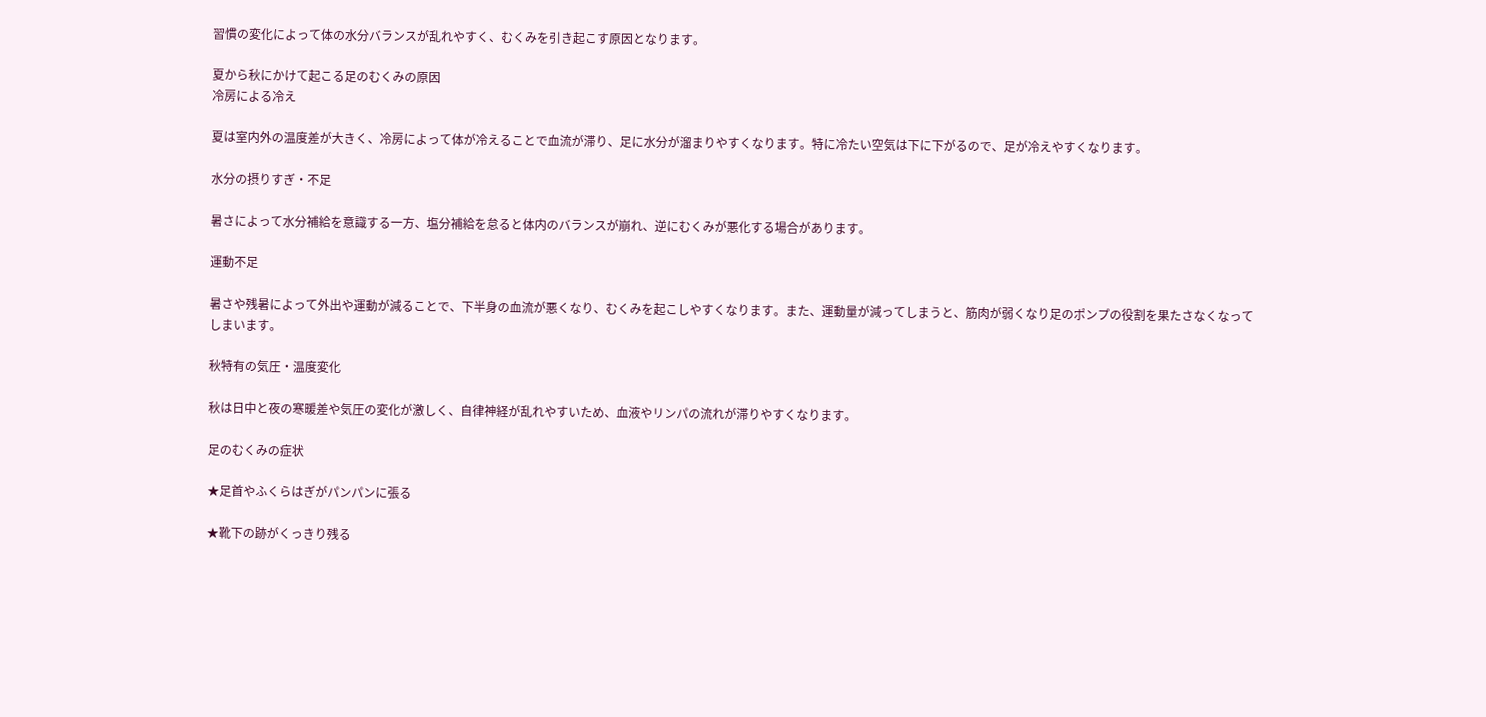習慣の変化によって体の水分バランスが乱れやすく、むくみを引き起こす原因となります。

夏から秋にかけて起こる足のむくみの原因
冷房による冷え

夏は室内外の温度差が大きく、冷房によって体が冷えることで血流が滞り、足に水分が溜まりやすくなります。特に冷たい空気は下に下がるので、足が冷えやすくなります。

水分の摂りすぎ・不足

暑さによって水分補給を意識する一方、塩分補給を怠ると体内のバランスが崩れ、逆にむくみが悪化する場合があります。

運動不足

暑さや残暑によって外出や運動が減ることで、下半身の血流が悪くなり、むくみを起こしやすくなります。また、運動量が減ってしまうと、筋肉が弱くなり足のポンプの役割を果たさなくなってしまいます。

秋特有の気圧・温度変化

秋は日中と夜の寒暖差や気圧の変化が激しく、自律神経が乱れやすいため、血液やリンパの流れが滞りやすくなります。

足のむくみの症状

★足首やふくらはぎがパンパンに張る

★靴下の跡がくっきり残る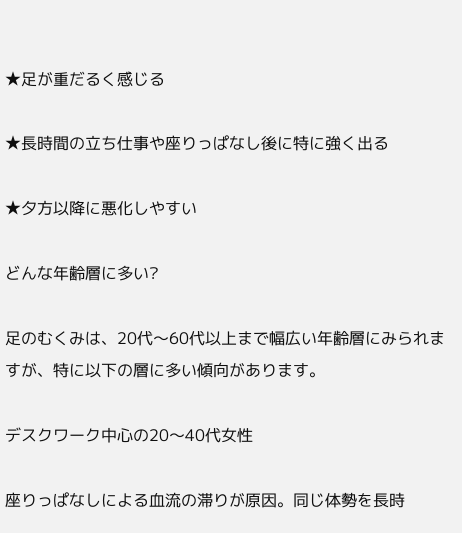★足が重だるく感じる

★長時間の立ち仕事や座りっぱなし後に特に強く出る

★夕方以降に悪化しやすい

どんな年齢層に多い?

足のむくみは、20代〜60代以上まで幅広い年齢層にみられますが、特に以下の層に多い傾向があります。

デスクワーク中心の20〜40代女性

座りっぱなしによる血流の滞りが原因。同じ体勢を長時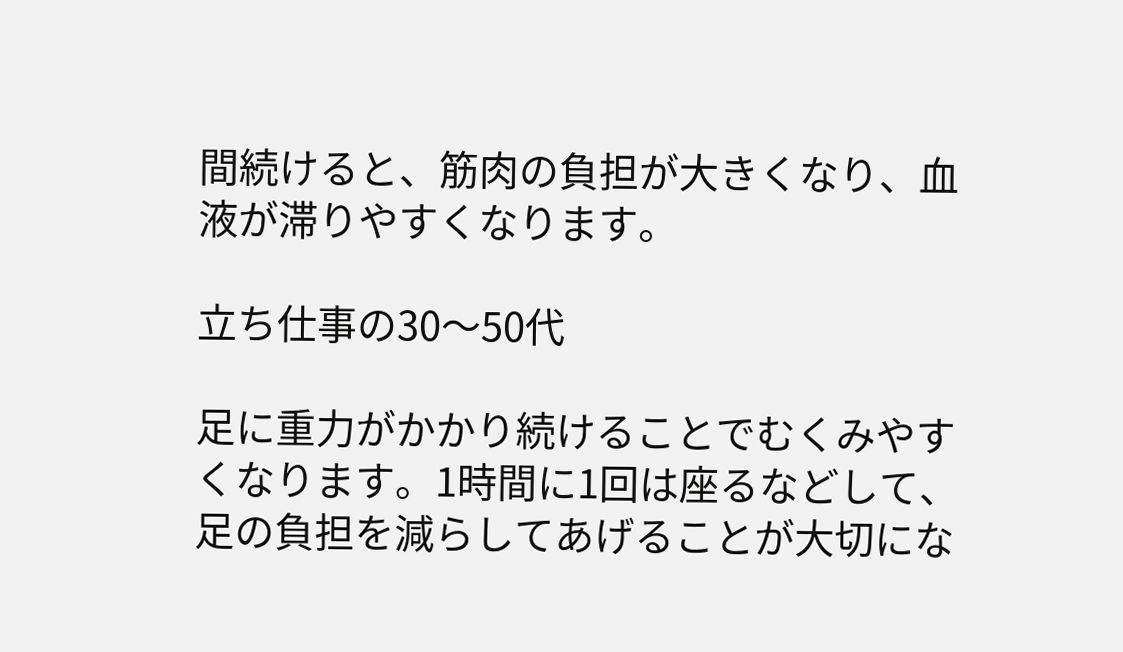間続けると、筋肉の負担が大きくなり、血液が滞りやすくなります。

立ち仕事の30〜50代

足に重力がかかり続けることでむくみやすくなります。1時間に1回は座るなどして、足の負担を減らしてあげることが大切にな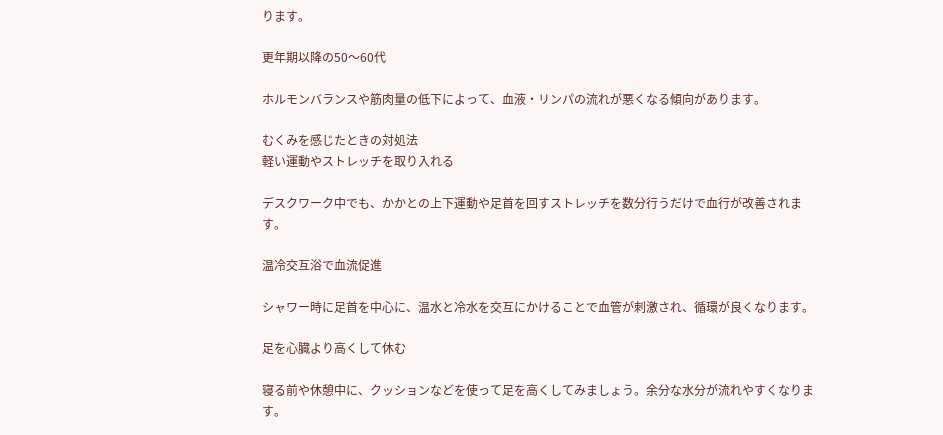ります。

更年期以降の50〜60代

ホルモンバランスや筋肉量の低下によって、血液・リンパの流れが悪くなる傾向があります。

むくみを感じたときの対処法
軽い運動やストレッチを取り入れる

デスクワーク中でも、かかとの上下運動や足首を回すストレッチを数分行うだけで血行が改善されます。

温冷交互浴で血流促進

シャワー時に足首を中心に、温水と冷水を交互にかけることで血管が刺激され、循環が良くなります。

足を心臓より高くして休む

寝る前や休憩中に、クッションなどを使って足を高くしてみましょう。余分な水分が流れやすくなります。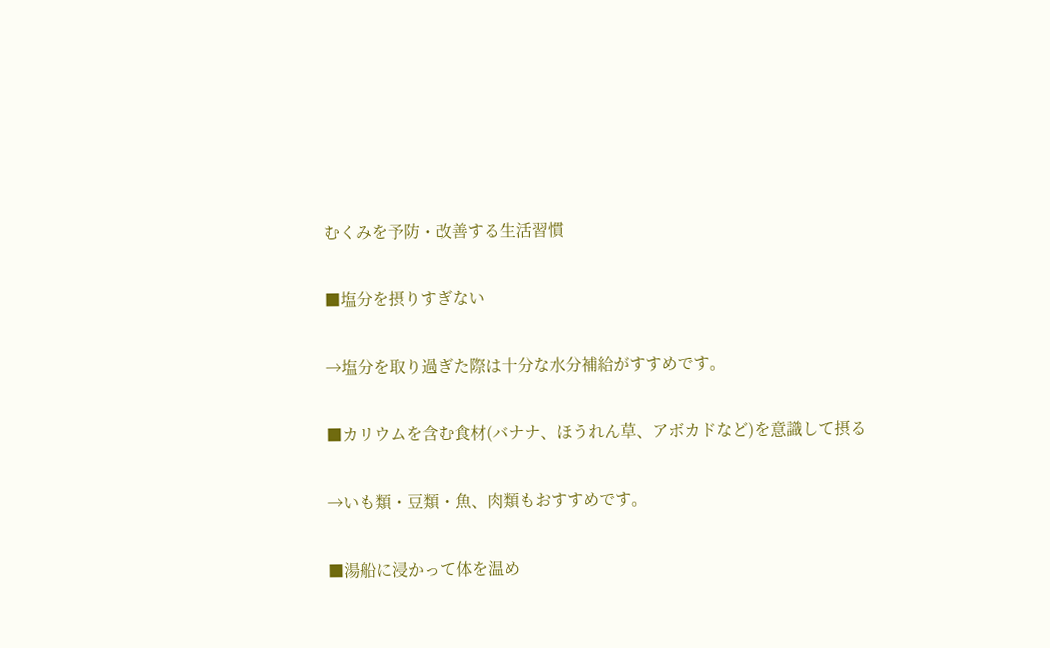むくみを予防・改善する生活習慣

■塩分を摂りすぎない

→塩分を取り過ぎた際は十分な水分補給がすすめです。

■カリウムを含む食材(バナナ、ほうれん草、アボカドなど)を意識して摂る

→いも類・豆類・魚、肉類もおすすめです。

■湯船に浸かって体を温め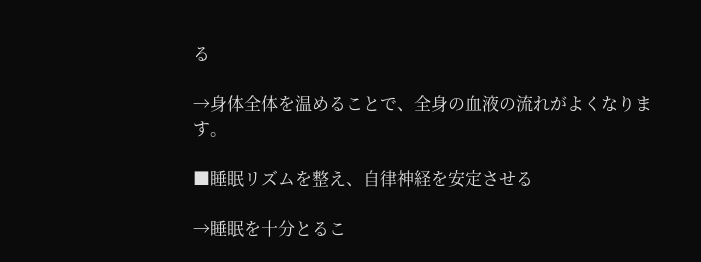る

→身体全体を温めることで、全身の血液の流れがよくなります。

■睡眠リズムを整え、自律神経を安定させる

→睡眠を十分とるこ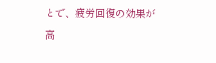とで、疲労回復の効果が高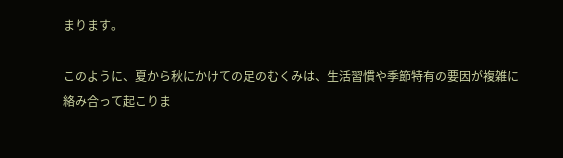まります。

このように、夏から秋にかけての足のむくみは、生活習慣や季節特有の要因が複雑に絡み合って起こりま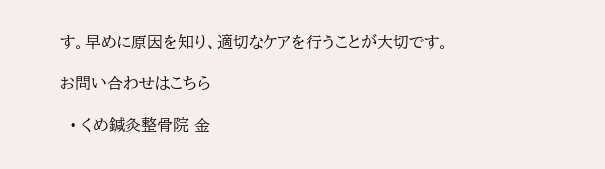す。早めに原因を知り、適切なケアを行うことが大切です。

お問い合わせはこちら

  • くめ鍼灸整骨院 金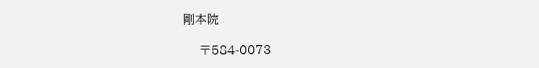剛本院

    〒584-0073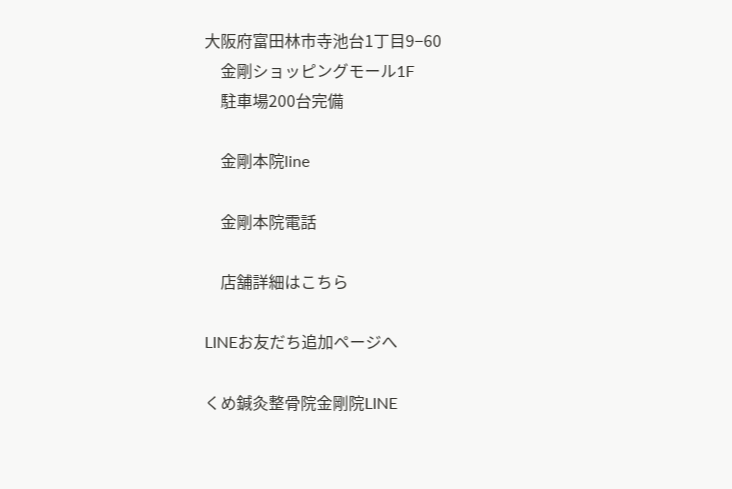大阪府富田林市寺池台1丁目9−60
    金剛ショッピングモール1F
    駐車場200台完備

    金剛本院line

    金剛本院電話

    店舗詳細はこちら

LINEお友だち追加ページへ

くめ鍼灸整骨院金剛院LINE